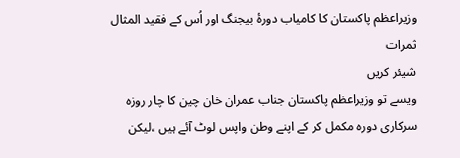وزیراعظم پاکستان کا کامیاب دورۂ بیجنگ اور اُس کے فقید المثال ثمرات
شیئر کریں
ویسے تو وزیراعظم پاکستان جناب عمران خان چین کا چار روزہ سرکاری دورہ مکمل کر کے اپنے وطن واپس لوٹ آئے ہیں ،لیکن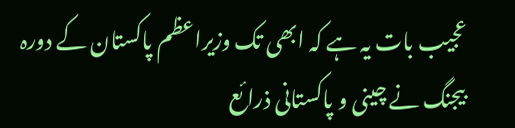عجیب بات یہ ہے کہ ابھی تک وزیراعظم پاکستان کے دورہ بیجنگ نے چینی و پاکستانی ذرائع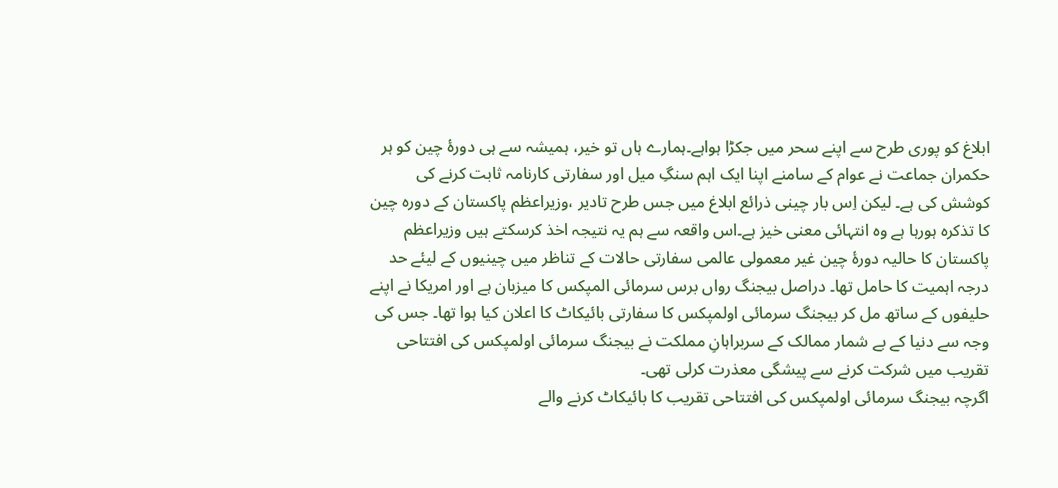ابلاغ کو پوری طرح سے اپنے سحر میں جکڑا ہواہے۔ہمارے ہاں تو خیر، ہمیشہ سے ہی دورۂ چین کو ہر حکمران جماعت نے عوام کے سامنے اپنا ایک اہم سنگِ میل اور سفارتی کارنامہ ثابت کرنے کی کوشش کی ہے۔ لیکن اِس بار چینی ذرائع ابلاغ میں جس طرح تادیر ،وزیراعظم پاکستان کے دورہ چین کا تذکرہ ہورہا ہے وہ انتہائی معنی خیز ہے۔اس واقعہ سے ہم یہ نتیجہ اخذ کرسکتے ہیں وزیراعظم پاکستان کا حالیہ دورۂ چین غیر معمولی عالمی سفارتی حالات کے تناظر میں چینیوں کے لیئے حد درجہ اہمیت کا حامل تھا۔ دراصل بیجنگ رواں برس سرمائی المپکس کا میزبان ہے اور امریکا نے اپنے حلیفوں کے ساتھ مل کر بیجنگ سرمائی اولمپکس کا سفارتی بائیکاٹ کا اعلان کیا ہوا تھا۔ جس کی وجہ سے دنیا کے بے شمار ممالک کے سربراہانِ مملکت نے بیجنگ سرمائی اولمپکس کی افتتاحی تقریب میں شرکت کرنے سے پیشگی معذرت کرلی تھی۔
اگرچہ بیجنگ سرمائی اولمپکس کی افتتاحی تقریب کا بائیکاٹ کرنے والے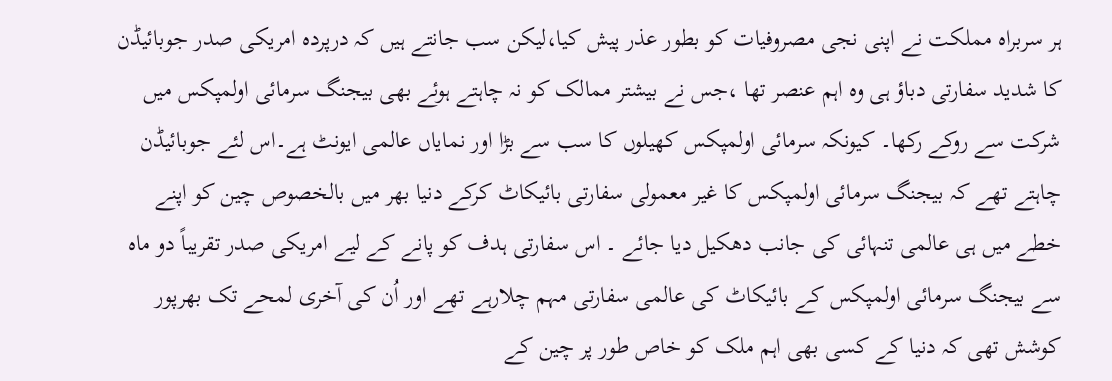ہر سربراہ مملکت نے اپنی نجی مصروفیات کو بطور عذر پیش کیا،لیکن سب جانتے ہیں کہ درپردہ امریکی صدر جوبائیڈن کا شدید سفارتی دباؤ ہی وہ اہم عنصر تھا ،جس نے بیشتر ممالک کو نہ چاہتے ہوئے بھی بیجنگ سرمائی اولمپکس میں شرکت سے روکے رکھا۔ کیونکہ سرمائی اولمپکس کھیلوں کا سب سے بڑا اور نمایاں عالمی ایونٹ ہے۔اس لئے جوبائیڈن چاہتے تھے کہ بیجنگ سرمائی اولمپکس کا غیر معمولی سفارتی بائیکاٹ کرکے دنیا بھر میں بالخصوص چین کو اپنے خطے میں ہی عالمی تنہائی کی جانب دھکیل دیا جائے ۔ اس سفارتی ہدف کو پانے کے لیے امریکی صدر تقریباً دو ماہ سے بیجنگ سرمائی اولمپکس کے بائیکاٹ کی عالمی سفارتی مہم چلارہے تھے اور اُن کی آخری لمحے تک بھرپور کوشش تھی کہ دنیا کے کسی بھی اہم ملک کو خاص طور پر چین کے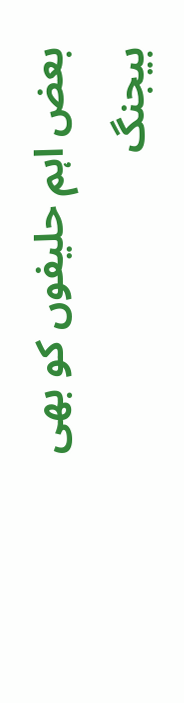بعض اہم حلیفوں کو بھی بیجنگ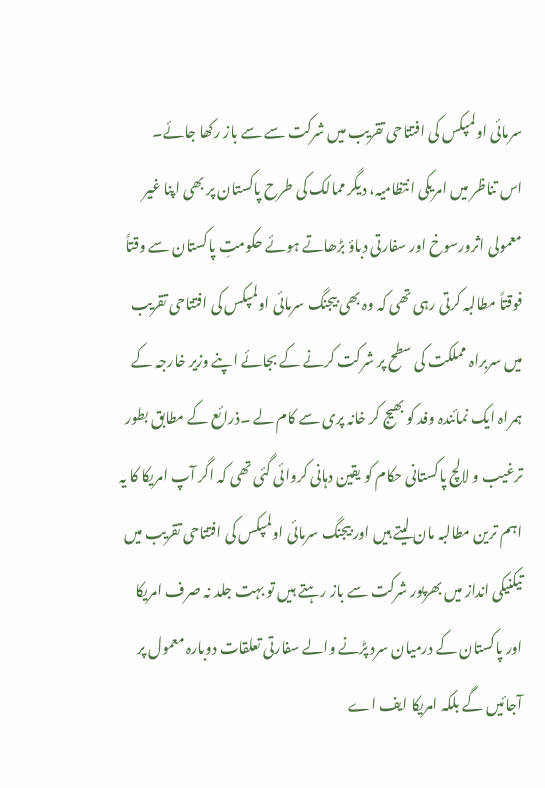سرمائی اولمپکس کی افتتاحی تقریب میں شرکت سے سے باز رکھا جائے۔
اس تناظر میں امریکی انتظامیہ، دیگر ممالک کی طرح پاکستان پر بھی اپنا غیر معمولی اثرورسوخ اور سفارتی دباؤ بڑھاتے ہوئے حکومتِ پاکستان سے وقتاً فوقتاً مطالبہ کرتی رہی تھی کہ وہ بھی بیجنگ سرمائی اولمپکس کی افتتاحی تقریب میں سربراہ مملکت کی سطح پر شرکت کرنے کے بجائے اپنے وزیر خارجہ کے ہمراہ ایک نمائندہ وفد کو بھیج کر خانہ پری سے کام لے ۔ذرائع کے مطابق بطور ترغیب و لالچ پاکستانی حکام کو یقین دہانی کروائی گئی تھی کہ اگر آپ امریکا کا یہ اہم ترین مطالبہ مان لیتے ہیں اور بیجنگ سرمائی اولمپکس کی افتتاحی تقریب میں تیکنیکی انداز میں بھرپور شرکت سے باز رہتے ہیں تو بہت جلد نہ صرف امریکا اور پاکستان کے درمیان سرد پڑنے والے سفارتی تعلقات دوبارہ معمول پر آجائیں گے بلکہ امریکا ایف اے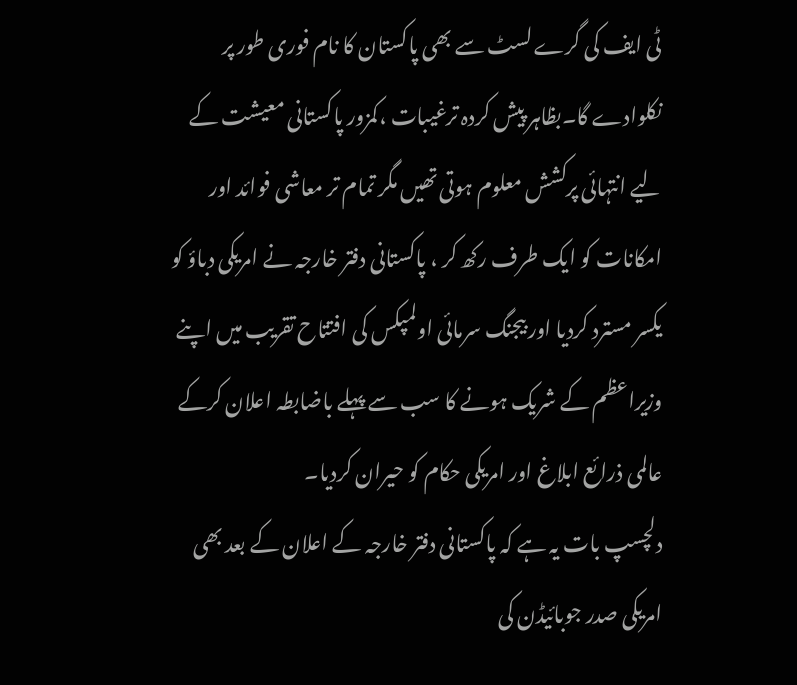ٹی ایف کی گرے لسٹ سے بھی پاکستان کا نام فوری طور پر نکلوادے گا۔بظاہر پیش کردہ ترغیبات ،کمزور پاکستانی معیشت کے لیے انتہائی پرکشش معلوم ہوتی تھیں مگر تمام تر معاشی فوائد اور امکانات کو ایک طرف رکھ کر ، پاکستانی دفتر خارجہ نے امریکی دباؤ کو یکسر مسترد کردیا اور بیجنگ سرمائی اولمپکس کی افتتاح تقریب میں اپنے وزیراعظم کے شریک ہونے کا سب سے پہلے باضابطہ اعلان کرکے عالمی ذرائع ابلاغ اور امریکی حکام کو حیران کردیا۔
دلچسپ بات یہ ہے کہ پاکستانی دفتر خارجہ کے اعلان کے بعد بھی امریکی صدر جوبائیڈن کی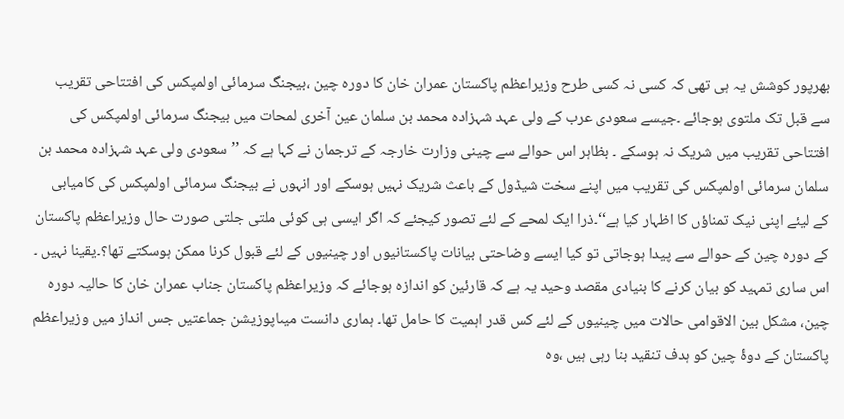بھرپور کوشش یہ ہی تھی کہ کسی نہ کسی طرح وزیراعظم پاکستان عمران خان کا دورہ چین ،بیجنگ سرمائی اولمپکس کی افتتاحی تقریب سے قبل تک ملتوی ہوجائے ۔جیسے سعودی عرب کے ولی عہد شہزادہ محمد بن سلمان عین آخری لمحات میں بیجنگ سرمائی اولمپکس کی افتتاحی تقریب میں شریک نہ ہوسکے ۔ بظاہر اس حوالے سے چینی وزارت خارجہ کے ترجمان نے کہا ہے کہ ’’سعودی ولی عہد شہزادہ محمد بن سلمان سرمائی اولمپکس کی تقریب میں اپنے سخت شیڈول کے باعث شریک نہیں ہوسکے اور انہوں نے بیجنگ سرمائی اولمپکس کی کامیابی کے لیئے اپنی نیک تمناؤں کا اظہار کیا ہے‘‘۔ذرا ایک لمحے کے لئے تصور کیجئے کہ اگر ایسی ہی کوئی ملتی جلتی صورت حال وزیراعظم پاکستان کے دورہ چین کے حوالے سے پیدا ہوجاتی تو کیا ایسے وضاحتی بیانات پاکستانیوں اور چینیوں کے لئے قبول کرنا ممکن ہوسکتے تھا؟۔یقینا نہیں ۔
اس ساری تمہید کو بیان کرنے کا بنیادی مقصد وحید یہ ہے کہ قارئین کو اندازہ ہوجائے کہ وزیراعظم پاکستان جناب عمران خان کا حالیہ دورہ چین، مشکل بین الاقوامی حالات میں چینیوں کے لئے کس قدر اہمیت کا حامل تھا۔ ہماری دانست میںاپوزیشن جماعتیں جس انداز میں وزیراعظم پاکستان کے دوۂ چین کو ہدف تنقید بنا رہی ہیں ،وہ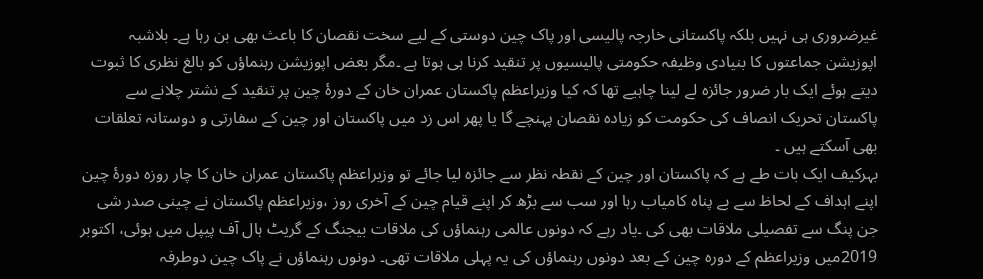غیرضروری ہی نہیں بلکہ پاکستانی خارجہ پالیسی اور پاک چین دوستی کے لیے سخت نقصان کا باعث بھی بن رہا ہے۔ بلاشبہ اپوزیشن جماعتوں کا بنیادی وظیفہ حکومتی پالیسیوں پر تنقید کرنا ہی ہوتا ہے ۔مگر بعض اپوزیشن رہنماؤں کو بالغ نظری کا ثبوت دیتے ہوئے ایک بار ضرور جائزہ لے لینا چاہیے تھا کہ کیا وزیراعظم پاکستان عمران خان کے دورۂ چین پر تنقید کے نشتر چلانے سے پاکستان تحریک انصاف کی حکومت کو زیادہ نقصان پہنچے گا یا پھر اس زد میں پاکستان اور چین کے سفارتی و دوستانہ تعلقات بھی آسکتے ہیں ۔
بہرکیف ایک بات طے ہے کہ پاکستان اور چین کے نقطہ نظر سے جائزہ لیا جائے تو وزیراعظم پاکستان عمران خان کا چار روزہ دورۂ چین اپنے اہداف کے لحاظ سے بے پناہ کامیاب رہا اور سب سے بڑھ کر اپنے قیام چین کے آخری روز ،وزیراعظم پاکستان نے چینی صدر شی جن پنگ سے تفصیلی ملاقات بھی کی ۔یاد رہے کہ دونوں عالمی رہنماؤں کی ملاقات بیجنگ کے گریٹ ہال آف پیپل میں ہوئی، اکتوبر 2019میں وزیراعظم کے دورہ چین کے بعد دونوں رہنماؤں کی یہ پہلی ملاقات تھی۔ دونوں رہنماؤں نے پاک چین دوطرفہ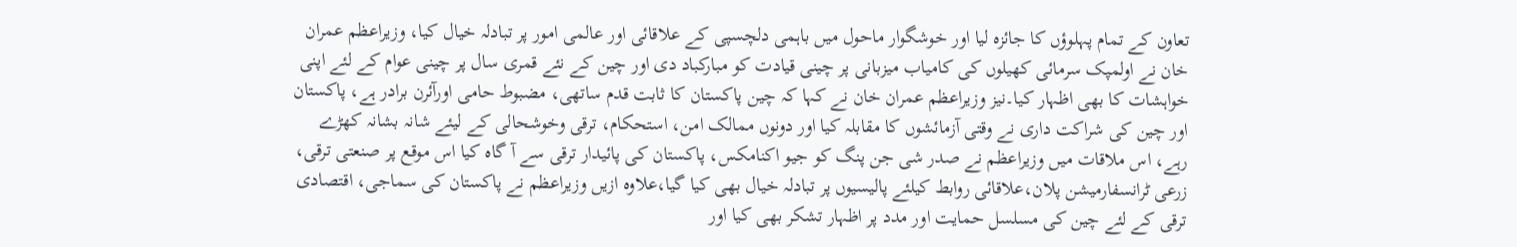تعاون کے تمام پہلوؤں کا جائزہ لیا اور خوشگوار ماحول میں باہمی دلچسپی کے علاقائی اور عالمی امور پر تبادلہ خیال کیا، وزیراعظم عمران خان نے اولمپک سرمائی کھیلوں کی کامیاب میزبانی پر چینی قیادت کو مبارکباد دی اور چین کے نئے قمری سال پر چینی عوام کے لئے اپنی خواہشات کا بھی اظہار کیا۔نیز وزیراعظم عمران خان نے کہا کہ چین پاکستان کا ثابت قدم ساتھی، مضبوط حامی اورآئرن برادر ہے، پاکستان اور چین کی شراکت داری نے وقتی آزمائشوں کا مقابلہ کیا اور دونوں ممالک امن، استحکام، ترقی وخوشحالی کے لیئے شانہ بشانہ کھڑے رہے، اس ملاقات میں وزیراعظم نے صدر شی جن پنگ کو جیو اکنامکس، پاکستان کی پائیدار ترقی سے آ گاہ کیا اس موقع پر صنعتی ترقی، زرعی ٹرانسفارمیشن پلان،علاقائی روابط کیلئے پالیسیوں پر تبادلہ خیال بھی کیا گیا،علاوہ ازیں وزیراعظم نے پاکستان کی سماجی، اقتصادی ترقی کے لئے چین کی مسلسل حمایت اور مدد پر اظہار تشکر بھی کیا اور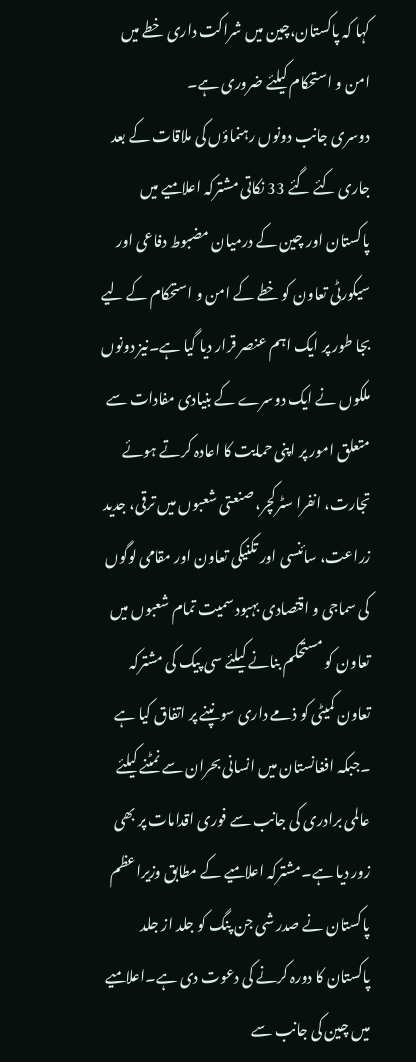کہا کہ پاکستان،چین میں شراکت داری خطے میں امن و استحکام کیلئے ضروری ہے۔
دوسری جانب دونوں رہنماؤں کی ملاقات کے بعد جاری کئے گئے 33 نکاتی مشترکہ اعلامیے میں پاکستان اور چین کے درمیان مضبوط دفاعی اور سیکورٹی تعاون کو خطے کے امن و استحکام کے لیے بجا طور پر ایک اہم عنصر قرار دیا گیا ہے۔نیز دونوں ملکوں نے ایک دوسرے کے بنیادی مفادات سے متعلق امور پر اپنی حمایت کا اعادہ کرتے ہوئے تجارت، انفرا سٹرکچر، صنعتی شعبوں میں ترقی، جدید زراعت، سائنسی اور تکنیکی تعاون اور مقامی لوگوں کی سماجی و اقتصادی بہبود سمیت تمام شعبوں میں تعاون کو مستحکم بنانے کیلئے سی پیک کی مشترکہ تعاون کمیٹی کو ذمے داری سونپنے پر اتفاق کیا ہے ۔جبکہ افغانستان میں انسانی بحران سے نمٹنے کیلئے عالمی برادری کی جانب سے فوری اقدامات پر بھی زور دیا ہے۔مشترکہ اعلامیے کے مطابق وزیراعظم پاکستان نے صدر شی جن پنگ کو جلد از جلد پاکستان کا دورہ کرنے کی دعوت دی ہے۔اعلامیے میں چین کی جانب سے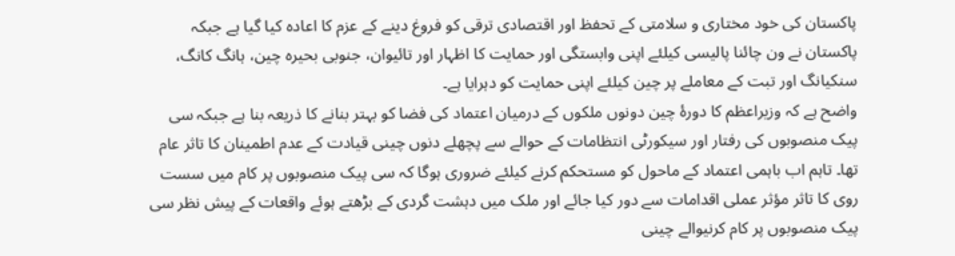پاکستان کی خود مختاری و سلامتی کے تحفظ اور اقتصادی ترقی کو فروغ دینے کے عزم کا اعادہ کیا گیا ہے جبکہ پاکستان نے ون چائنا پالیسی کیلئے اپنی وابستگی اور حمایت کا اظہار اور تائیوان، جنوبی بحیرہ چین، ہانگ کانگ، سنکیانگ اور تبت کے معاملے پر چین کیلئے اپنی حمایت کو دہرایا ہے۔
واضح ہے کہ وزیراعظم کا دورۂ چین دونوں ملکوں کے درمیان اعتماد کی فضا کو بہتر بنانے کا ذریعہ بنا ہے جبکہ سی پیک منصوبوں کی رفتار اور سیکورٹی انتظامات کے حوالے سے پچھلے دنوں چینی قیادت کے عدم اطمینان کا تاثر عام تھا۔ تاہم اب باہمی اعتماد کے ماحول کو مستحکم کرنے کیلئے ضروری ہوگا کہ سی پیک منصوبوں پر کام میں سست روی کا تاثر مؤثر عملی اقدامات سے دور کیا جائے اور ملک میں دہشت گردی کے بڑھتے ہوئے واقعات کے پیش نظر سی پیک منصوبوں پر کام کرنیوالے چینی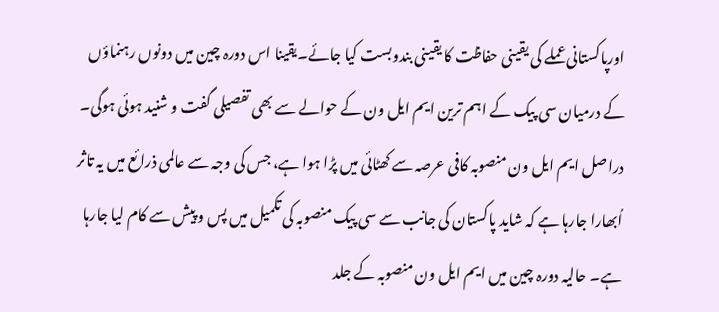اورپاکستانی عملے کی یقینی حفاظت کا یقینی بندوبست کیا جائے۔یقینا اس دورہ چین میں دونوں رہنماؤں کے درمیان سی پیک کے اہم ترین ایم ایل ون کے حوالے سے بھی تفصیلی گفت و شنید ہوئی ہوگی۔ دراصل ایم ایل ون منصوبہ کافی عرصہ سے کھٹائی میں پڑا ہوا ہے، جس کی وجہ سے عالمی ذرائع میں یہ تاثر اُبھارا جارہا ہے کہ شاید پاکستان کی جانب سے سی پیک منصوبہ کی تکمیل میں پس و پیش سے کام لیا جارہا ہے۔ حالیہ دورہ چین میں ایم ایل ون منصوبہ کے جلد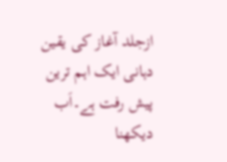ازجلد آغاز کی یقین دہانی ایک اہم ترین پیش رفت ہے۔اَب دیکھنا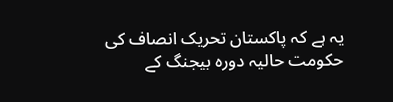یہ ہے کہ پاکستان تحریک انصاف کی حکومت حالیہ دورہ بیجنگ کے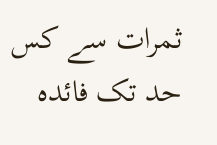ثمرات سے کس حد تک فائدہ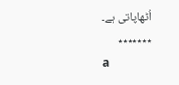اُٹھاپاتی ہے۔
٭٭٭٭٭٭٭
a